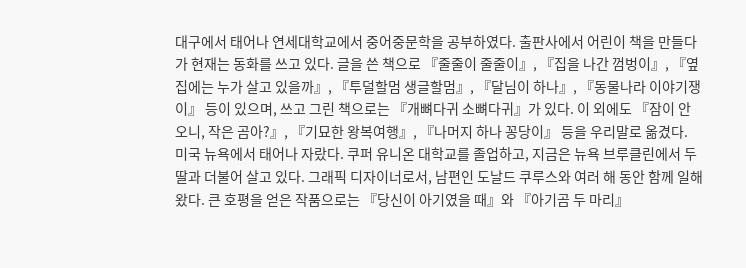대구에서 태어나 연세대학교에서 중어중문학을 공부하였다. 출판사에서 어린이 책을 만들다가 현재는 동화를 쓰고 있다. 글을 쓴 책으로 『줄줄이 줄줄이』, 『집을 나간 껌벙이』, 『옆집에는 누가 살고 있을까』, 『투덜할멈 생글할멈』, 『달님이 하나』, 『동물나라 이야기쟁이』 등이 있으며, 쓰고 그린 책으로는 『개뼈다귀 소뼈다귀』가 있다. 이 외에도 『잠이 안 오니, 작은 곰아?』, 『기묘한 왕복여행』, 『나머지 하나 꽁당이』 등을 우리말로 옮겼다.
미국 뉴욕에서 태어나 자랐다. 쿠퍼 유니온 대학교를 졸업하고, 지금은 뉴욕 브루클린에서 두 딸과 더불어 살고 있다. 그래픽 디자이너로서, 남편인 도날드 쿠루스와 여러 해 동안 함께 일해왔다. 큰 호평을 얻은 작품으로는 『당신이 아기였을 때』와 『아기곰 두 마리』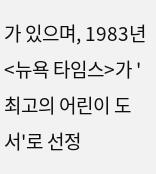가 있으며, 1983년 <뉴욕 타임스>가 '최고의 어린이 도서'로 선정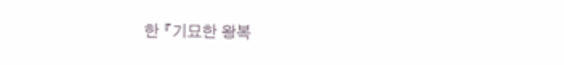한 『기묘한 왕복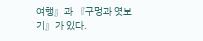여행』과 『구멍과 엿보기』가 있다.